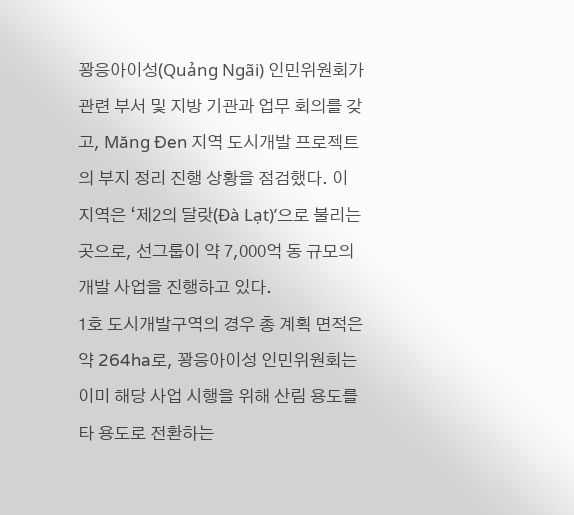꽝응아이성(Quảng Ngãi) 인민위원회가 관련 부서 및 지방 기관과 업무 회의를 갖고, Măng Đen 지역 도시개발 프로젝트의 부지 정리 진행 상황을 점검했다. 이 지역은 ‘제2의 달랏(Đà Lạt)’으로 불리는 곳으로, 선그룹이 약 7,000억 동 규모의 개발 사업을 진행하고 있다.
1호 도시개발구역의 경우 총 계획 면적은 약 264ha로, 꽝응아이성 인민위원회는 이미 해당 사업 시행을 위해 산림 용도를 타 용도로 전환하는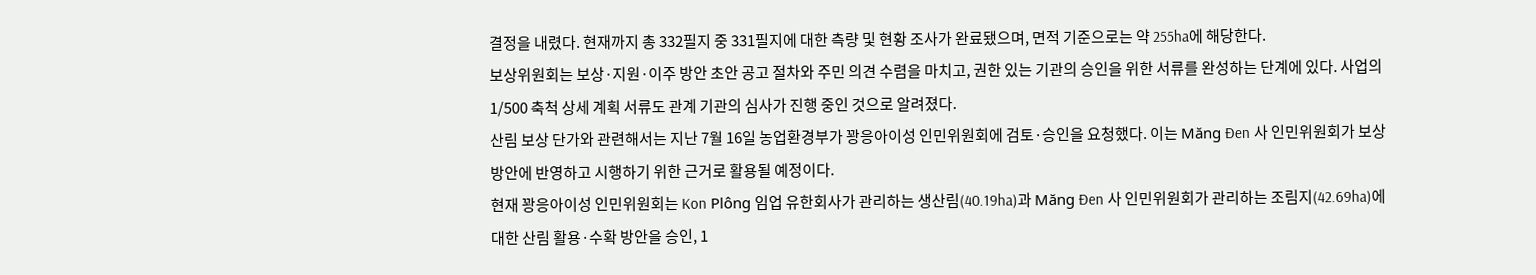결정을 내렸다. 현재까지 총 332필지 중 331필지에 대한 측량 및 현황 조사가 완료됐으며, 면적 기준으로는 약 255ha에 해당한다.
보상위원회는 보상·지원·이주 방안 초안 공고 절차와 주민 의견 수렴을 마치고, 권한 있는 기관의 승인을 위한 서류를 완성하는 단계에 있다. 사업의 1/500 축척 상세 계획 서류도 관계 기관의 심사가 진행 중인 것으로 알려졌다.
산림 보상 단가와 관련해서는 지난 7월 16일 농업환경부가 꽝응아이성 인민위원회에 검토·승인을 요청했다. 이는 Măng Đen 사 인민위원회가 보상 방안에 반영하고 시행하기 위한 근거로 활용될 예정이다.
현재 꽝응아이성 인민위원회는 Kon Plông 임업 유한회사가 관리하는 생산림(40.19ha)과 Măng Đen 사 인민위원회가 관리하는 조림지(42.69ha)에 대한 산림 활용·수확 방안을 승인, 1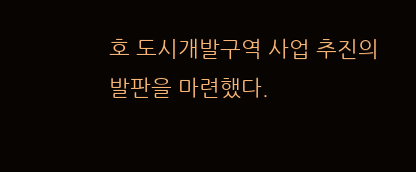호 도시개발구역 사업 추진의 발판을 마련했다.